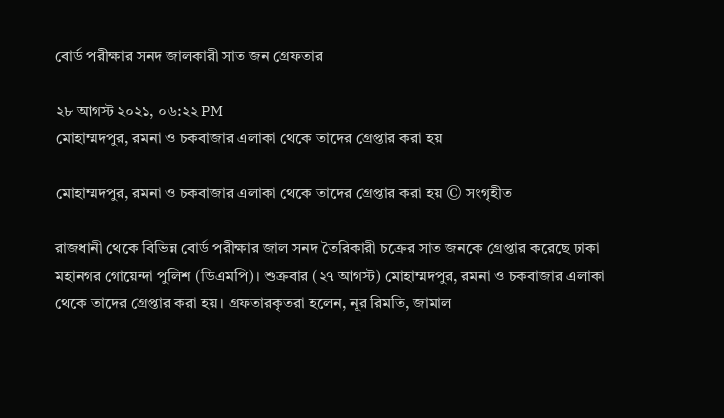বোর্ড পরীক্ষার সনদ জালকারী সাত জন গ্রেফতার

২৮ আগস্ট ২০২১, ০৬:২২ PM
মোহাম্মদপুর, রমনা ও চকবাজার এলাকা থেকে তাদের গ্রেপ্তার করা হয়

মোহাম্মদপুর, রমনা ও চকবাজার এলাকা থেকে তাদের গ্রেপ্তার করা হয় © সংগৃহীত

রাজধানী থেকে বিভিন্ন বোর্ড পরীক্ষার জাল সনদ তৈরিকারী চক্রের সাত জনকে গ্রেপ্তার করেছে ঢাকা মহানগর গোয়েন্দা পুলিশ (ডিএমপি)। শুক্রবার (২৭ আগস্ট) মোহাম্মদপুর, রমনা ও চকবাজার এলাকা থেকে তাদের গ্রেপ্তার করা হয়। গ্রফতারকৃতরা হলেন, নূর রিমতি, জামাল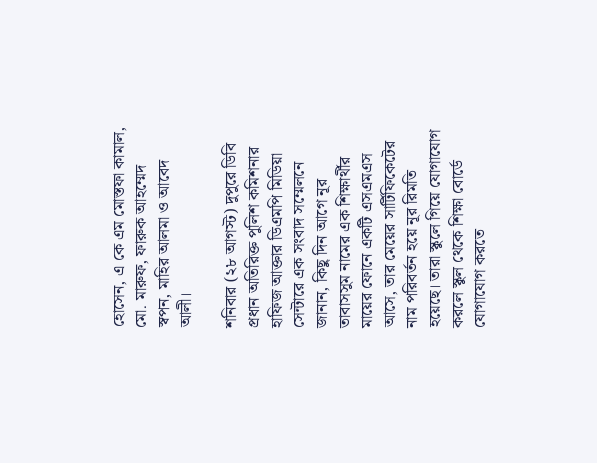হোসেন, এ কে এম মোস্তফা কামাল, মো. মারুফ, ফারুক আহম্মেদ স্বপন, মাহির আলমা ও আবেদ আলী।

শনিবার (২৮ আগস্ট) দুপুরে ডিবি প্রধান অতিরিক্ত পুলিশ কমিশনার হাফিজ আক্তার ডিএমপি মিডিয়া সেন্টারে এক সংবাদ সম্মেলনে  জানান, কিছু দিন আগে নূর তাবাসসুম নামের এক শিক্ষার্থীর মায়ের ফোনে একটি এসএমএস আসে, তার মেয়ের সার্টিফিকেটের নাম পরিবর্তন হয়ে নূর রিমতি হয়েছে। তারা স্কুলে গিয়ে যোগাযোগ করলে স্কুল থেকে শিক্ষা বোর্ডে যোগাযোগ করতে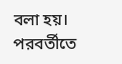বলা হয়। পরবর্তীতে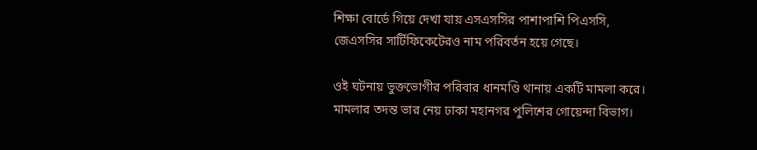শিক্ষা বোর্ডে গিয়ে দেখা যায় এসএসসির পাশাপাশি পিএসসি, জেএসসির সার্টিফিকেটেরও নাম পরিবর্তন হয়ে গেছে।

ওই ঘটনায় ভুক্তভোগীর পরিবার ধানমণ্ডি থানায় একটি মামলা করে। মামলার তদন্ত ভার নেয় ঢাকা মহানগর পুলিশের গোয়েন্দা বিভাগ।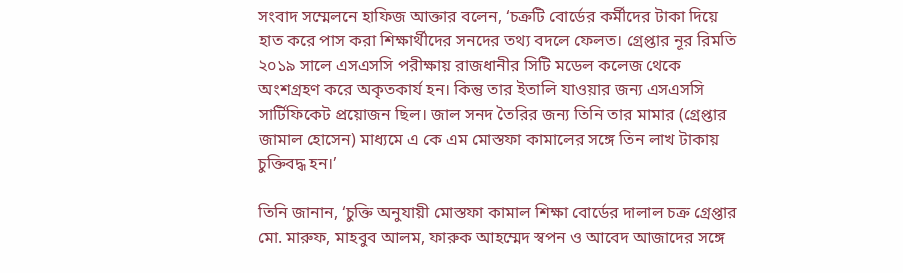সংবাদ সম্মেলনে হাফিজ আক্তার বলেন, ‘চক্রটি বোর্ডের কর্মীদের টাকা দিয়ে হাত করে পাস করা শিক্ষার্থীদের সনদের তথ্য বদলে ফেলত। গ্রেপ্তার নূর রিমতি ২০১৯ সালে এসএসসি পরীক্ষায় রাজধানীর সিটি মডেল কলেজ থেকে অংশগ্রহণ করে অকৃতকার্য হন। কিন্তু তার ইতালি যাওয়ার জন্য এসএসসি সার্টিফিকেট প্রয়োজন ছিল। জাল সনদ তৈরির জন্য তিনি তার মামার (গ্রেপ্তার জামাল হোসেন) মাধ্যমে এ কে এম মোস্তফা কামালের সঙ্গে তিন লাখ টাকায় চুক্তিবদ্ধ হন।’

তিনি জানান, ‘চুক্তি অনুযায়ী মোস্তফা কামাল শিক্ষা বোর্ডের দালাল চক্র গ্রেপ্তার মো. মারুফ, মাহবুব আলম, ফারুক আহম্মেদ স্বপন ও আবেদ আজাদের সঙ্গে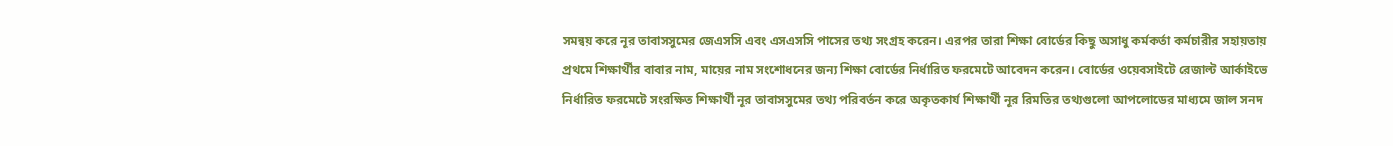সমন্বয় করে নূর তাবাসসুমের জেএসসি এবং এসএসসি পাসের তথ্য সংগ্রহ করেন। এরপর তারা শিক্ষা বোর্ডের কিছু অসাধু কর্মকর্তা কর্মচারীর সহায়তায় প্রথমে শিক্ষার্থীর বাবার নাম, মায়ের নাম সংশোধনের জন্য শিক্ষা বোর্ডের নির্ধারিত ফরমেটে আবেদন করেন। বোর্ডের ওয়েবসাইটে রেজাল্ট আর্কাইভে নির্ধারিত ফরমেটে সংরক্ষিত শিক্ষার্থী নূর তাবাসসুমের তথ্য পরিবর্তন করে অকৃতকার্য শিক্ষার্থী নূর রিমতির তথ্যগুলো আপলোডের মাধ্যমে জাল সনদ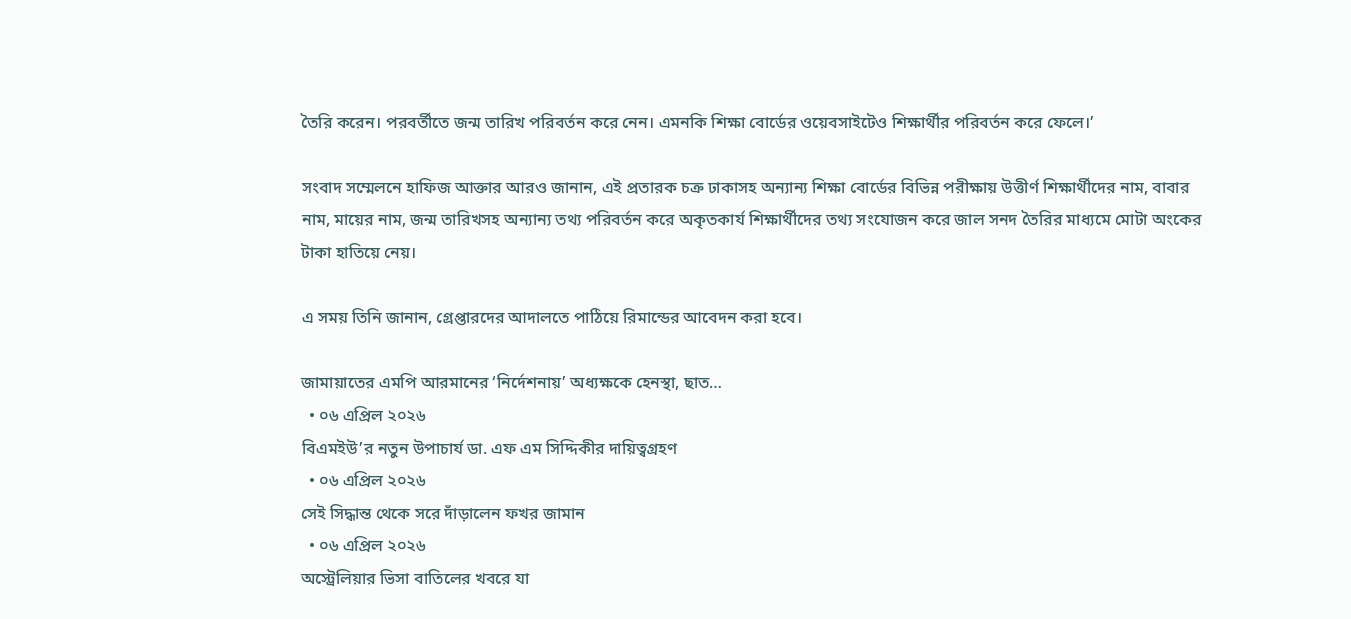তৈরি করেন। পরবর্তীতে জন্ম তারিখ পরিবর্তন করে নেন। এমনকি শিক্ষা বোর্ডের ওয়েবসাইটেও শিক্ষার্থীর পরিবর্তন করে ফেলে।’

সংবাদ সম্মেলনে হাফিজ আক্তার আরও জানান, এই প্রতারক চক্র ঢাকাসহ অন্যান্য শিক্ষা বোর্ডের বিভিন্ন পরীক্ষায় উত্তীর্ণ শিক্ষার্থীদের নাম, বাবার নাম, মায়ের নাম, জন্ম তারিখসহ অন্যান্য তথ্য পরিবর্তন করে অকৃতকার্য শিক্ষার্থীদের তথ্য সংযোজন করে জাল সনদ তৈরির মাধ্যমে মোটা অংকের টাকা হাতিয়ে নেয়।

এ সময় তিনি জানান, গ্রেপ্তারদের আদালতে পাঠিয়ে রিমান্ডের আবেদন করা হবে।

জামায়াতের এমপি আরমানের ‌‘নির্দেশনায়’ অধ্যক্ষকে হেনস্থা, ছাত…
  • ০৬ এপ্রিল ২০২৬
বিএমইউ’র নতুন উপাচার্য ডা. এফ এম সিদ্দিকীর দায়িত্বগ্রহণ
  • ০৬ এপ্রিল ২০২৬
সেই সিদ্ধান্ত থেকে সরে দাঁড়ালেন ফখর জামান
  • ০৬ এপ্রিল ২০২৬
অস্ট্রেলিয়ার ভিসা বাতিলের খবরে যা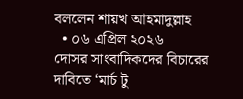বললেন শায়খ আহমাদুল্লাহ
  • ০৬ এপ্রিল ২০২৬
দোসর সাংবাদিকদের বিচারের দাবিতে ‘মার্চ টু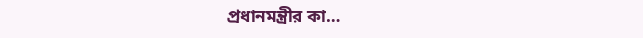প্রধানমন্ত্রীর কা…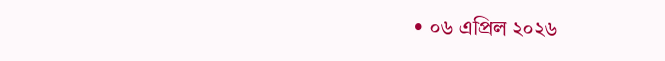• ০৬ এপ্রিল ২০২৬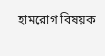হামরোগ বিষয়ক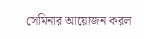সেমিনার আয়োজন করল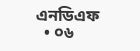এনডিএফ
  • ০৬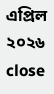এপ্রিল ২০২৬
close